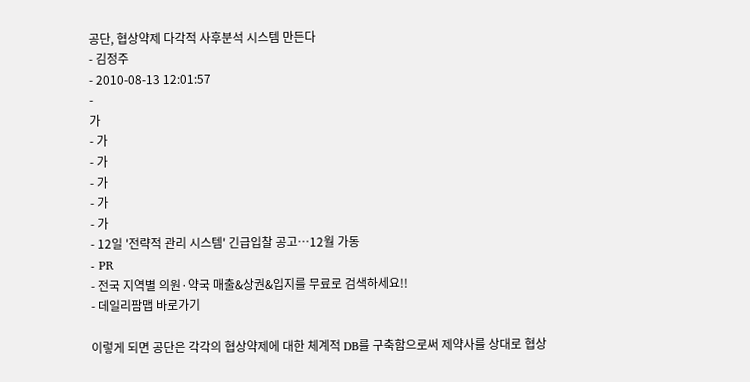공단, 협상약제 다각적 사후분석 시스템 만든다
- 김정주
- 2010-08-13 12:01:57
-
가
- 가
- 가
- 가
- 가
- 가
- 12일 '전략적 관리 시스템' 긴급입찰 공고…12월 가동
- PR
- 전국 지역별 의원·약국 매출&상권&입지를 무료로 검색하세요!!
- 데일리팜맵 바로가기

이렇게 되면 공단은 각각의 협상약제에 대한 체계적 DB를 구축함으로써 제약사를 상대로 협상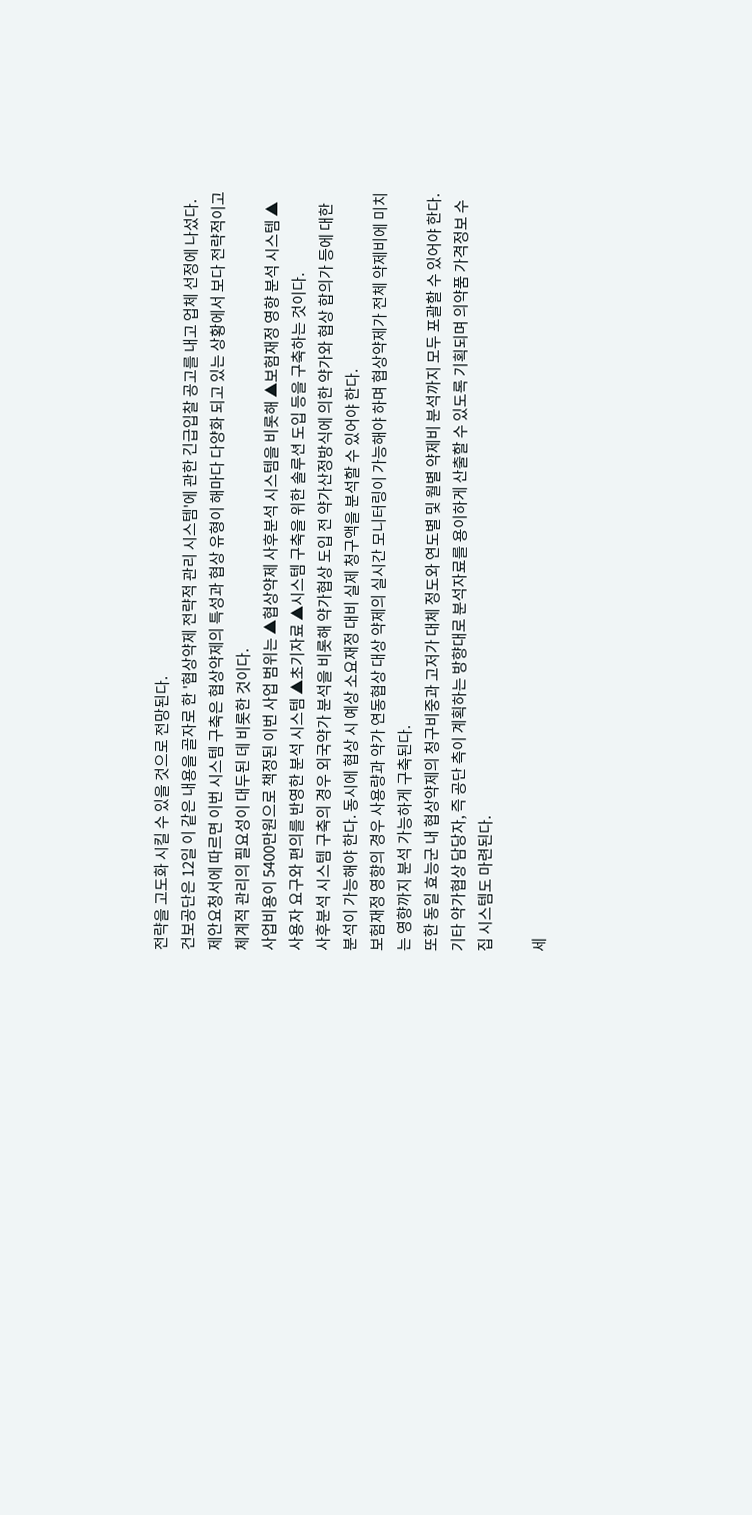전략을 고도화 시킬 수 있을 것으로 전망된다.
건보공단은 12일 이 같은 내용을 골자로 한 '협상약제 전략적 관리 시스템'에 관한 긴급입찰 공고를 내고 업체 선정에 나섰다.
제안요청서에 따르면 이번 시스템 구축은 협상약제의 특성과 협상 유형이 해마다 다양화 되고 있는 상황에서 보다 전략적이고 체계적 관리의 필요성이 대두된 데 비롯한 것이다.
사업비용이 5400만원으로 책정된 이번 사업 범위는 ▲협상약제 사후분석 시스템을 비롯해 ▲보험재정 영향 분석 시스템 ▲사용자 요구와 편의를 반영한 분석 시스템 ▲초기자료 ▲시스템 구축을 위한 솔루션 도입 등을 구축하는 것이다.
사후분석 시스템 구축의 경우 외국약가 분석을 비롯해 약가협상 도입 전 약가산정방식에 의한 약가와 협상 합의가 등에 대한 분석이 가능해야 한다. 동시에 협상 시 예상 소요재정 대비 실제 청구액을 분석할 수 있어야 한다.
보험재정 영향의 경우 사용량과 약가 연동협상 대상 약제의 실시간 모니터링이 가능해야 하며 협상약제가 전체 약제비에 미치는 영향까지 분석 가능하게 구축된다.
또한 동일 효능군 내 협상약제의 청구비중과 고저가 대체 정도와 연도별 및 월별 약제비 분석까지 모두 포괄할 수 있어야 한다.
기타 약가협상 담당자, 즉 공단 측이 계획하는 방향대로 분석자료를 용이하게 산출할 수 있도록 기획되며 의약품 가격정보 수집 시스템도 마련된다.

세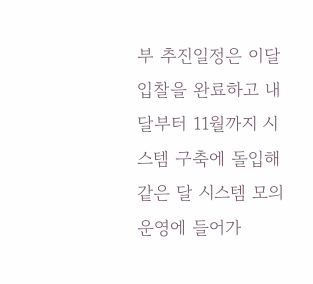부 추진일정은 이달 입찰을 완료하고 내달부터 11월까지 시스템 구축에 돌입해 같은 달 시스템 모의운영에 들어가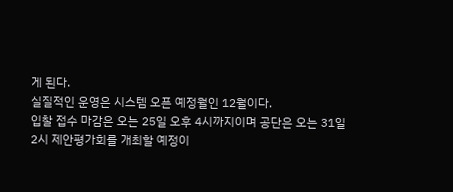게 된다.
실질적인 운영은 시스템 오픈 예정월인 12월이다.
입찰 접수 마감은 오는 25일 오후 4시까지이며 공단은 오는 31일 2시 제안평가회를 개최할 예정이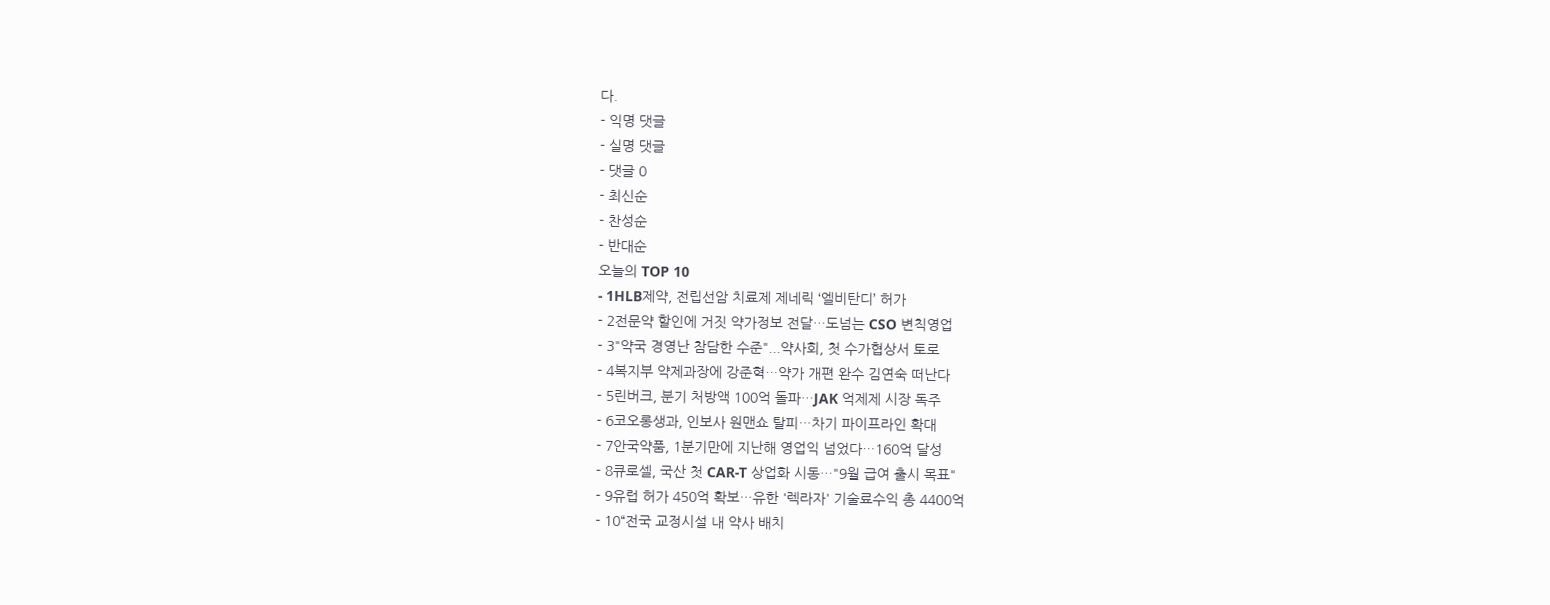다.
- 익명 댓글
- 실명 댓글
- 댓글 0
- 최신순
- 찬성순
- 반대순
오늘의 TOP 10
- 1HLB제약, 전립선암 치료제 제네릭 ‘엘비탄디’ 허가
- 2전문약 할인에 거짓 약가정보 전달…도넘는 CSO 변칙영업
- 3"약국 경영난 참담한 수준"...약사회, 첫 수가협상서 토로
- 4복지부 약제과장에 강준혁…약가 개편 완수 김연숙 떠난다
- 5린버크, 분기 처방액 100억 돌파…JAK 억제제 시장 독주
- 6코오롱생과, 인보사 원맨쇼 탈피…차기 파이프라인 확대
- 7안국약품, 1분기만에 지난해 영업익 넘었다…160억 달성
- 8큐로셀, 국산 첫 CAR-T 상업화 시동…"9월 급여 출시 목표"
- 9유럽 허가 450억 확보…유한 '렉라자' 기술료수익 총 4400억
- 10“전국 교정시설 내 약사 배치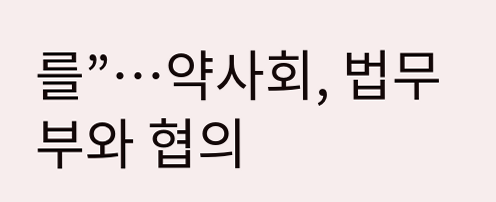를”…약사회, 법무부와 협의